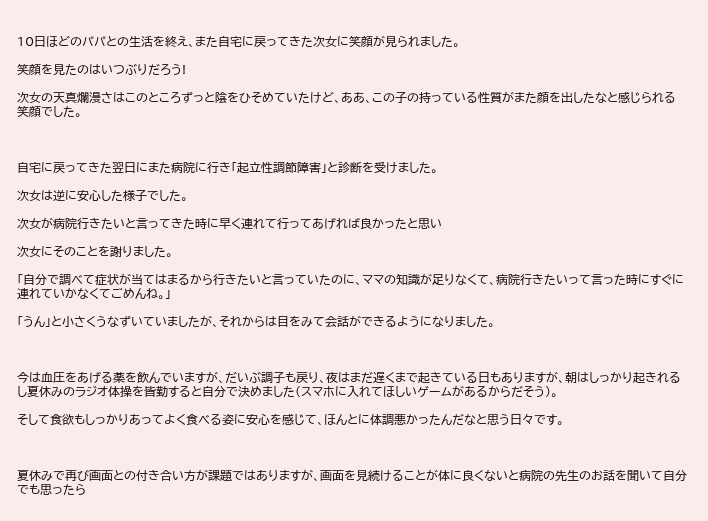10日ほどのパパとの生活を終え、また自宅に戻ってきた次女に笑顔が見られました。

笑顔を見たのはいつぶりだろう!

次女の天真爛漫さはこのところずっと陰をひそめていたけど、ああ、この子の持っている性質がまた顔を出したなと感じられる笑顔でした。



自宅に戻ってきた翌日にまた病院に行き「起立性調節障害」と診断を受けました。

次女は逆に安心した様子でした。

次女が病院行きたいと言ってきた時に早く連れて行ってあげれば良かったと思い

次女にそのことを謝りました。

「自分で調べて症状が当てはまるから行きたいと言っていたのに、ママの知識が足りなくて、病院行きたいって言った時にすぐに連れていかなくてごめんね。」

「うん」と小さくうなずいていましたが、それからは目をみて会話ができるようになりました。



今は血圧をあげる薬を飲んでいますが、だいぶ調子も戻り、夜はまだ遅くまで起きている日もありますが、朝はしっかり起きれるし夏休みのラジオ体操を皆勤すると自分で決めました(スマホに入れてほしいゲームがあるからだそう)。

そして食欲もしっかりあってよく食べる姿に安心を感じて、ほんとに体調悪かったんだなと思う日々です。



夏休みで再び画面との付き合い方が課題ではありますが、画面を見続けることが体に良くないと病院の先生のお話を聞いて自分でも思ったら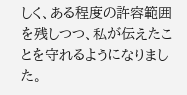しく、ある程度の許容範囲を残しつつ、私が伝えたことを守れるようになりました。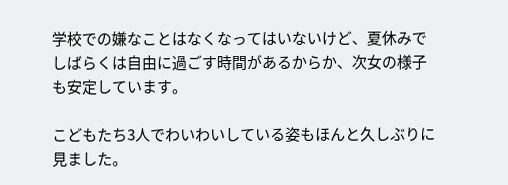学校での嫌なことはなくなってはいないけど、夏休みでしばらくは自由に過ごす時間があるからか、次女の様子も安定しています。

こどもたち3人でわいわいしている姿もほんと久しぶりに見ました。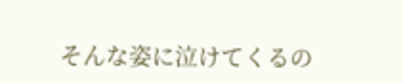そんな姿に泣けてくるの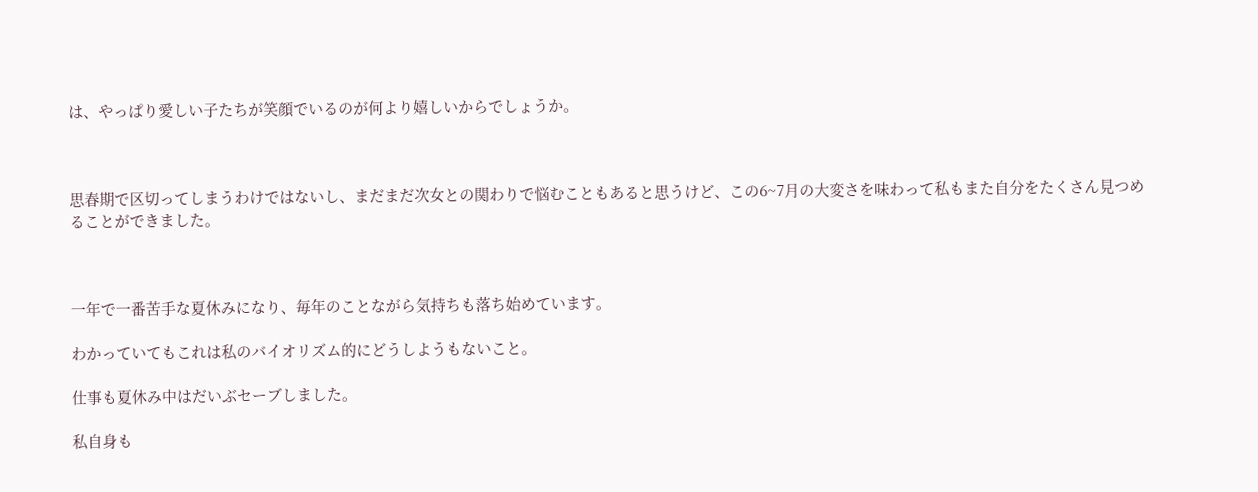は、やっぱり愛しい子たちが笑顔でいるのが何より嬉しいからでしょうか。



思春期で区切ってしまうわけではないし、まだまだ次女との関わりで悩むこともあると思うけど、この6~7月の大変さを味わって私もまた自分をたくさん見つめることができました。



一年で一番苦手な夏休みになり、毎年のことながら気持ちも落ち始めています。

わかっていてもこれは私のバイオリズム的にどうしようもないこと。

仕事も夏休み中はだいぶセーブしました。

私自身も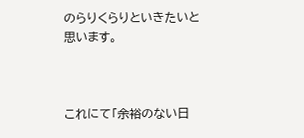のらりくらりといきたいと思います。



これにて「余裕のない日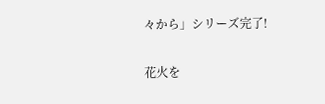々から」シリーズ完了!


花火を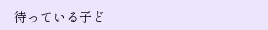待っている子ど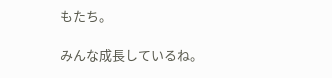もたち。

みんな成長しているね。